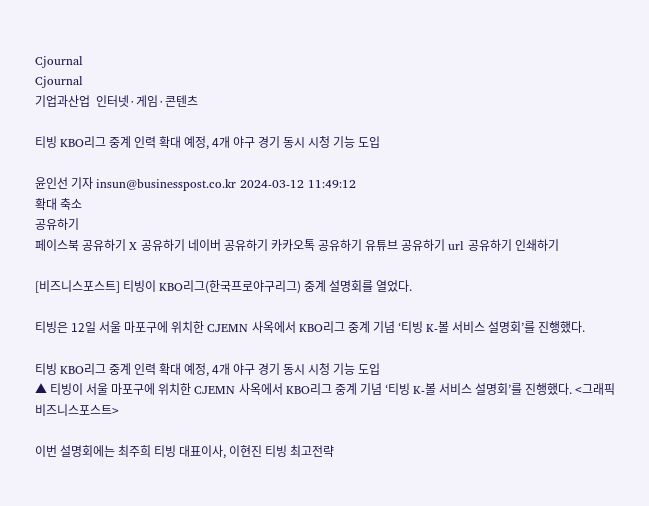Cjournal
Cjournal
기업과산업  인터넷·게임·콘텐츠

티빙 KBO리그 중계 인력 확대 예정, 4개 야구 경기 동시 시청 기능 도입

윤인선 기자 insun@businesspost.co.kr 2024-03-12 11:49:12
확대 축소
공유하기
페이스북 공유하기 X 공유하기 네이버 공유하기 카카오톡 공유하기 유튜브 공유하기 url 공유하기 인쇄하기

[비즈니스포스트] 티빙이 KBO리그(한국프로야구리그) 중계 설명회를 열었다.

티빙은 12일 서울 마포구에 위치한 CJEMN 사옥에서 KBO리그 중계 기념 ‘티빙 K-볼 서비스 설명회’를 진행했다.

티빙 KBO리그 중계 인력 확대 예정, 4개 야구 경기 동시 시청 기능 도입
▲ 티빙이 서울 마포구에 위치한 CJEMN 사옥에서 KBO리그 중계 기념 ‘티빙 K-볼 서비스 설명회’를 진행했다. <그래픽비즈니스포스트>

이번 설명회에는 최주희 티빙 대표이사, 이현진 티빙 최고전략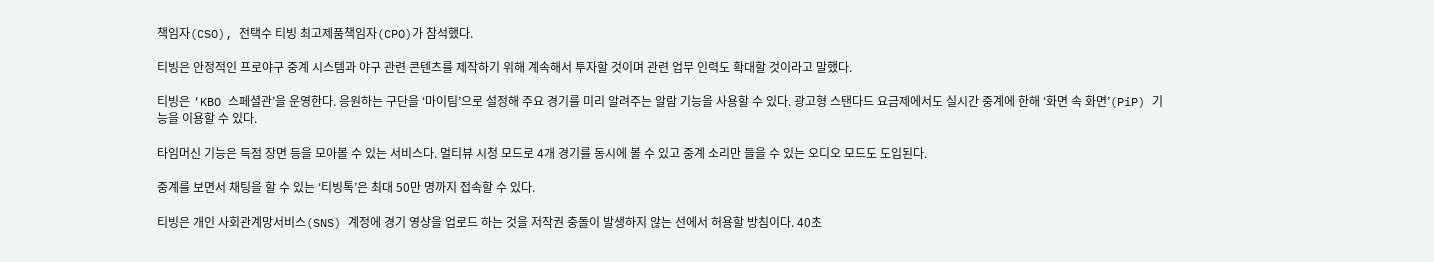책임자(CSO), 전택수 티빙 최고제품책임자(CPO)가 참석했다.

티빙은 안정적인 프로야구 중계 시스템과 야구 관련 콘텐츠를 제작하기 위해 계속해서 투자할 것이며 관련 업무 인력도 확대할 것이라고 말했다.

티빙은 ‘KBO 스페셜관’을 운영한다. 응원하는 구단을 ‘마이팀’으로 설정해 주요 경기를 미리 알려주는 알람 기능을 사용할 수 있다. 광고형 스탠다드 요금제에서도 실시간 중계에 한해 ‘화면 속 화면’(PiP) 기능을 이용할 수 있다.

타임머신 기능은 득점 장면 등을 모아볼 수 있는 서비스다. 멀티뷰 시청 모드로 4개 경기를 동시에 볼 수 있고 중계 소리만 들을 수 있는 오디오 모드도 도입된다.

중계를 보면서 채팅을 할 수 있는 ‘티빙톡’은 최대 50만 명까지 접속할 수 있다.

티빙은 개인 사회관계망서비스(SNS) 계정에 경기 영상을 업로드 하는 것을 저작권 충돌이 발생하지 않는 선에서 허용할 방침이다. 40초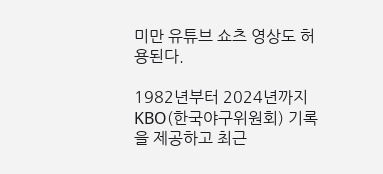미만 유튜브 쇼츠 영상도 허용된다.

1982년부터 2024년까지 KBO(한국야구위원회) 기록을 제공하고 최근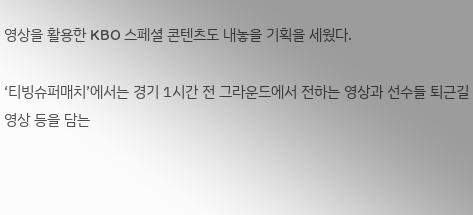영상을 활용한 KBO 스페셜 콘텐츠도 내놓을 기획을 세웠다.

‘티빙슈퍼매치’에서는 경기 1시간 전 그라운드에서 전하는 영상과 선수들 퇴근길 영상 등을 담는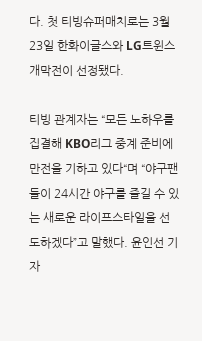다. 첫 티빙슈퍼매치로는 3월23일 한화이글스와 LG트윈스 개막전이 선정됐다.

티빙 관계자는 “모든 노하우를 집결해 KBO리그 중계 준비에 만전을 기하고 있다“며 “야구팬들이 24시간 야구를 즐길 수 있는 새로운 라이프스타일을 선도하겠다”고 말했다. 윤인선 기자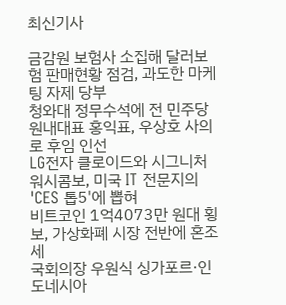최신기사

금감원 보험사 소집해 달러보험 판매현황 점검, 과도한 마케팅 자제 당부
청와대 정무수석에 전 민주당 원내대표 홍익표, 우상호 사의로 후임 인선
LG전자 클로이드와 시그니처 워시콤보, 미국 IT 전문지의 'CES 톱5'에 뽑혀
비트코인 1억4073만 원대 횡보, 가상화폐 시장 전반에 혼조세
국회의장 우원식 싱가포르·인도네시아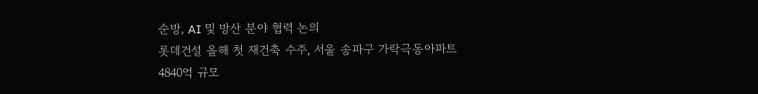순방, AI 및 방산 분야 협력 논의
롯데건설 올해 첫 재건축 수주, 서울 송파구 가락극동아파트 4840억 규모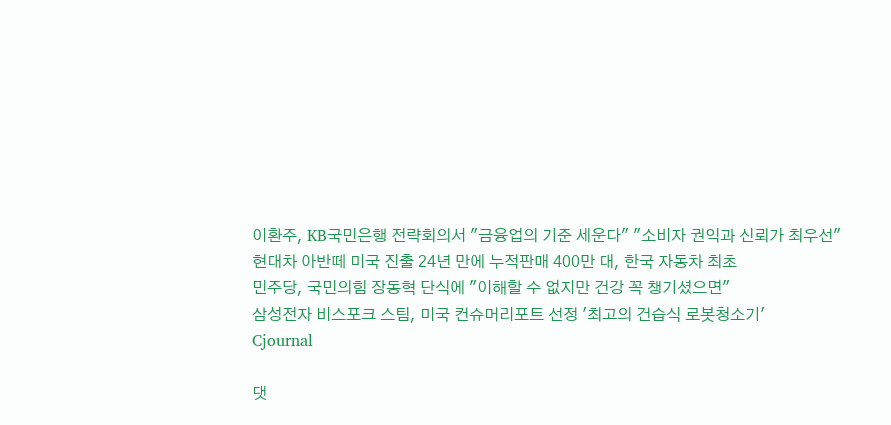이환주, KB국민은행 전략회의서 "금융업의 기준 세운다" "소비자 권익과 신뢰가 최우선"
현대차 아반떼 미국 진출 24년 만에 누적판매 400만 대, 한국 자동차 최초
민주당, 국민의힘 장동혁 단식에 "이해할 수 없지만 건강 꼭 챙기셨으면"
삼성전자 비스포크 스팀, 미국 컨슈머리포트 선정 '최고의 건습식 로봇청소기'
Cjournal

댓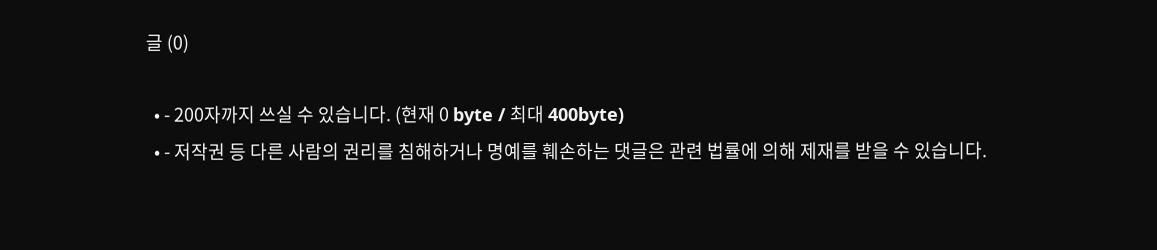글 (0)

  • - 200자까지 쓰실 수 있습니다. (현재 0 byte / 최대 400byte)
  • - 저작권 등 다른 사람의 권리를 침해하거나 명예를 훼손하는 댓글은 관련 법률에 의해 제재를 받을 수 있습니다.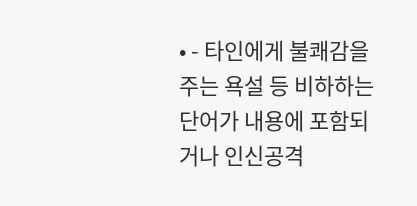• - 타인에게 불쾌감을 주는 욕설 등 비하하는 단어가 내용에 포함되거나 인신공격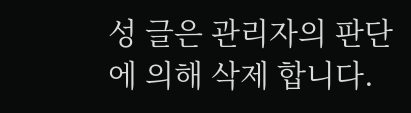성 글은 관리자의 판단에 의해 삭제 합니다.